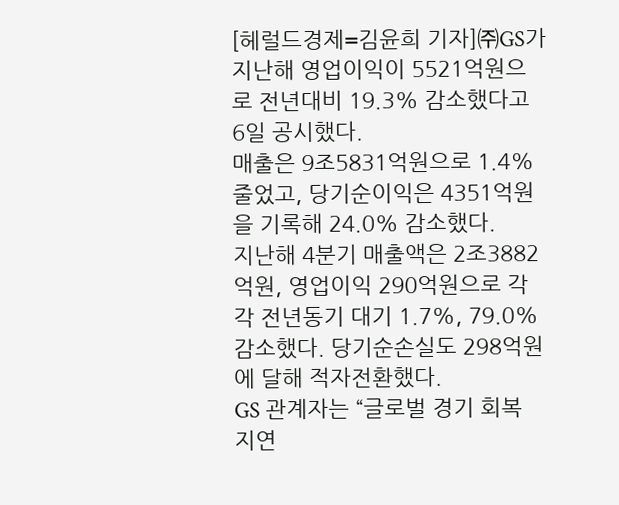[헤럴드경제=김윤희 기자]㈜GS가 지난해 영업이익이 5521억원으로 전년대비 19.3% 감소했다고 6일 공시했다.
매출은 9조5831억원으로 1.4% 줄었고, 당기순이익은 4351억원을 기록해 24.0% 감소했다.
지난해 4분기 매출액은 2조3882억원, 영업이익 290억원으로 각각 전년동기 대기 1.7%, 79.0% 감소했다. 당기순손실도 298억원에 달해 적자전환했다.
GS 관계자는 “글로벌 경기 회복 지연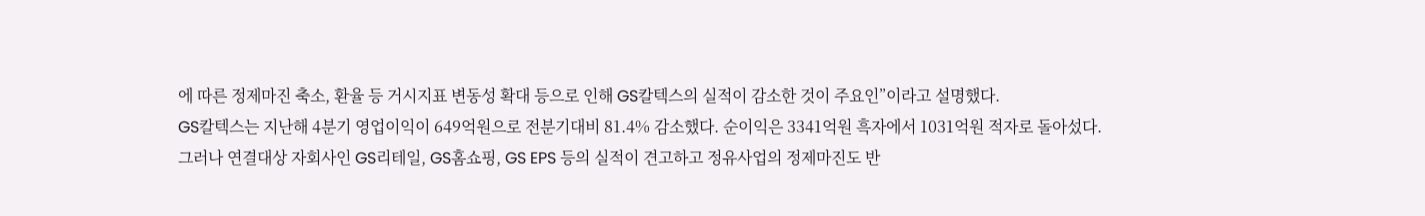에 따른 정제마진 축소, 환율 등 거시지표 변동성 확대 등으로 인해 GS칼텍스의 실적이 감소한 것이 주요인”이라고 설명했다.
GS칼텍스는 지난해 4분기 영업이익이 649억원으로 전분기대비 81.4% 감소했다. 순이익은 3341억원 흑자에서 1031억원 적자로 돌아섰다.
그러나 연결대상 자회사인 GS리테일, GS홈쇼핑, GS EPS 등의 실적이 견고하고 정유사업의 정제마진도 반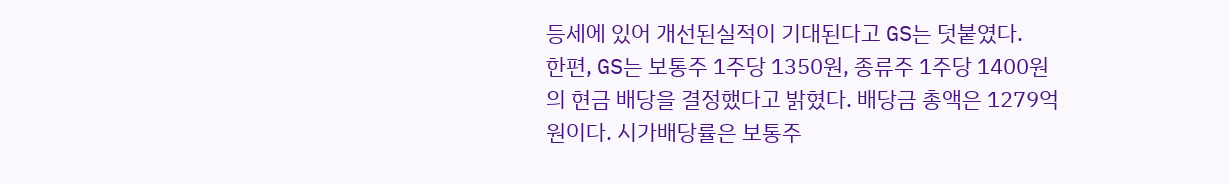등세에 있어 개선된실적이 기대된다고 GS는 덧붙였다.
한편, GS는 보통주 1주당 1350원, 종류주 1주당 1400원의 현금 배당을 결정했다고 밝혔다. 배당금 총액은 1279억원이다. 시가배당률은 보통주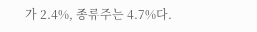가 2.4%, 종류주는 4.7%다.